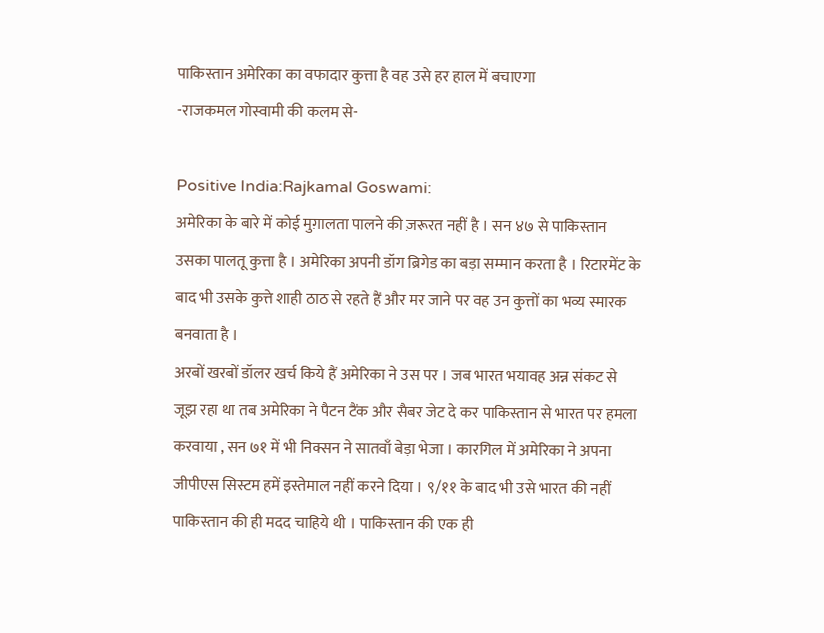पाकिस्तान अमेरिका का वफादार कुत्ता है वह उसे हर हाल में बचाएगा
-राजकमल गोस्वामी की कलम से-

Positive India:Rajkamal Goswami:
अमेरिका के बारे में कोई मुग़ालता पालने की ज़रूरत नहीं है । सन ४७ से पाकिस्तान उसका पालतू कुत्ता है । अमेरिका अपनी डॉग ब्रिगेड का बड़ा सम्मान करता है । रिटारमेंट के बाद भी उसके कुत्ते शाही ठाठ से रहते हैं और मर जाने पर वह उन कुत्तों का भव्य स्मारक बनवाता है ।
अरबों खरबों डॉलर खर्च किये हैं अमेरिका ने उस पर । जब भारत भयावह अन्न संकट से जूझ रहा था तब अमेरिका ने पैटन टैंक और सैबर जेट दे कर पाकिस्तान से भारत पर हमला करवाया , सन ७१ में भी निक्सन ने सातवाँ बेड़ा भेजा । कारगिल में अमेरिका ने अपना जीपीएस सिस्टम हमें इस्तेमाल नहीं करने दिया । ९/११ के बाद भी उसे भारत की नहीं पाकिस्तान की ही मदद चाहिये थी । पाकिस्तान की एक ही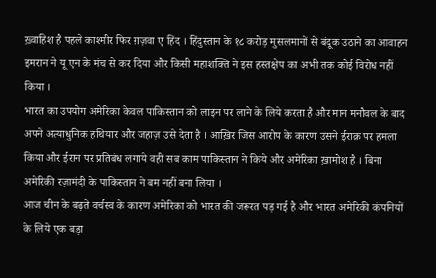ख़्वाहिश है पहले काश्मीर फिर ग़ज़वा ए हिंद । हिंदुस्तान के १८ करोड़ मुसलमानों से बंदूक उठाने का आवाहन इमरान ने यू एन के मंच से कर दिया और किसी महाशक्ति ने इस हस्तक्षेप का अभी तक कोई विरोध नहीं किया ।
भारत का उपयोग अमेरिका केवल पाकिस्तान को लाइन पर लाने के लिये करता है और मान मनौवल के बाद अपने अत्याधुनिक हथियार और जहाज़ उसे देता है । आख़िर जिस आरोप के कारण उसने ईराक़ पर हमला किया और ईरान पर प्रतिबंध लगाये वही सब काम पाकिस्तान ने किये और अमेरिका ख़ामोश है । बिना अमेरिकी रज़ामंदी के पाकिस्तान ने बम नहीं बना लिया ।
आज चीन के बढ़ते वर्चस्व के कारण अमेरिका को भारत की जरूरत पड़ गई है और भारत अमेरिकी कंपनियों के लिये एक बड़ा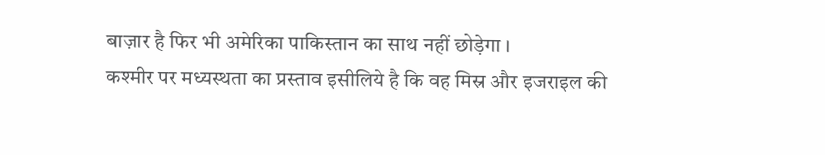बाज़ार है फिर भी अमेरिका पाकिस्तान का साथ नहीं छोड़ेगा ।
कश्मीर पर मध्यस्थता का प्रस्ताव इसीलिये है कि वह मिस्र और इजराइल की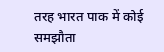तरह भारत पाक में कोई समझौता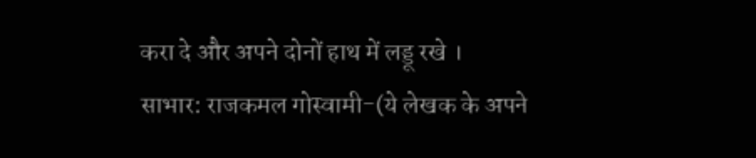करा दे और अपने दोनों हाथ में लड्डू रखे ।
साभार: राजकमल गोस्वामी-(ये लेखक के अपने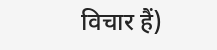विचार हैं)